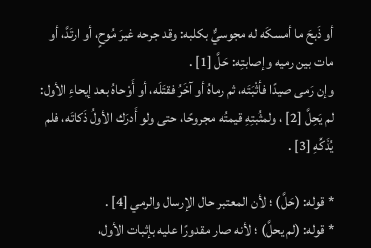أو ذَبحَ ما أمسكَه له مجوسيٌّ بكلبه: وقد جرحه غيرَ مُوحٍ، أو ارتَدَّ، أو مات بين رميه وإصابتِه: حَلَّ [1] .
وإن رَمى صيدًا فأثْبَتَه، ثم رماهُ أو آخَرُ فقتَلَه، أو أَوْحاهُ بعد إيحاءِ الأول: لم يَحِلَّ [2] ، ولمثُبتِهِ قيمتُه مجروحًا، حتى ولو أَدرَك الأولُ ذَكاتَه، فلم يُذَكِّهِ [3] .

* قوله: (حَلَّ) ؛ لأن المعتبر حال الإرسال والرمي [4] .
* قوله: (لم يحلَّ) ؛ لأنه صار مقدورًا عليه بإثبات الأول،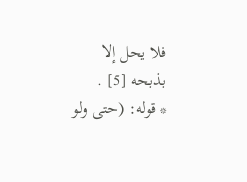فلا يحل إلا بذبحه [5] .
* قوله: (حتى ولو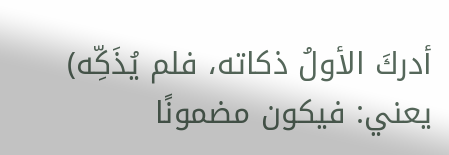أدركَ الأولُ ذكاته، فلم يُذَكِّه) يعني: فيكون مضمونًا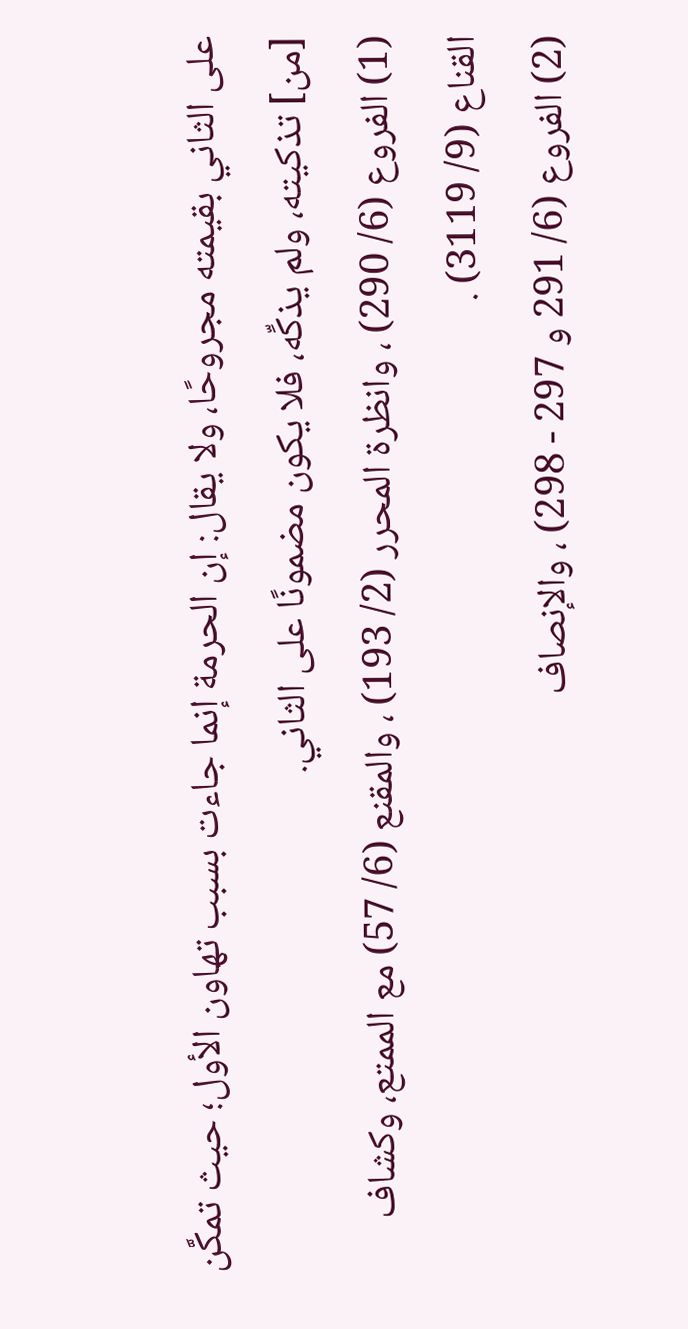على الثاني بقيمته مجروحًا، ولا يقال: إن الحرمة إنما جاءت بسبب تهاون الأول؛ حيث تمكَّن [من] تذكيته، ولم يذكِّه، فلا يكون مضمونًا على الثاني.
(1) الفروع (6/ 290) ، وانظرة المحرر (2/ 193) ، والمقنع (6/ 57) مع الممتع، وكشاف القناع (9/ 3119) .
(2) الفروع (6/ 291 و 297 - 298) ، والإنصاف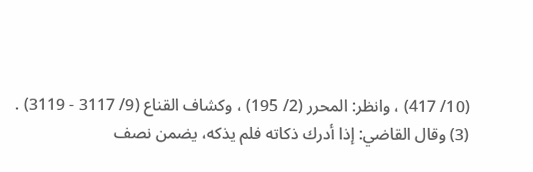(10/ 417) ، وانظر: المحرر (2/ 195) ، وكشاف القناع (9/ 3117 - 3119) .
(3) وقال القاضي: إذا أدرك ذكاته فلم يذكه، يضمن نصف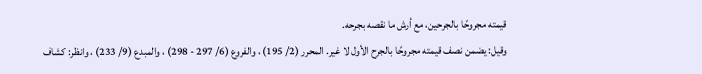قيمته مجروحًا بالجرحين، مع أرش ما نقصه بجرحه.
وقيل: يضمن نصف قيمته مجروحًا بالجرح الأول لا غير. المحرر (2/ 195) ، والفروع (6/ 297 - 298) ، والمبدع (9/ 233) ، وانظر: كشاف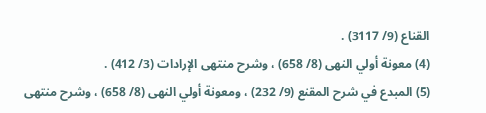القناع (9/ 3117) .
(4) معونة أولي النهى (8/ 658) ، وشرح منتهى الإرادات (3/ 412) .
(5) المبدع في شرح المقنع (9/ 232) ، ومعونة أولي النهى (8/ 658) ، وشرح منتهى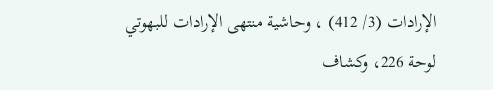الإرادات (3/ 412) ، وحاشية منتهى الإرادات للبهوتي لوحة 226، وكشاف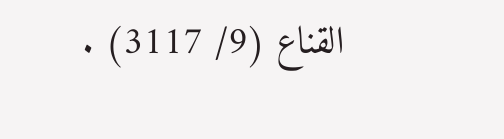القناع (9/ 3117) .